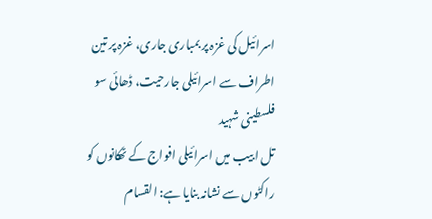اسرائیل کی غزہ پر بمباری جاری، غزہ پر تین اطراف سے اسرائیلی جارحیت، ڈھائی سو فلسطینی شہید
تل ابیب میں اسرائیلی افواج کے ٹھکانوں کو راکٹوں سے نشانہ بنایا ہے: القسام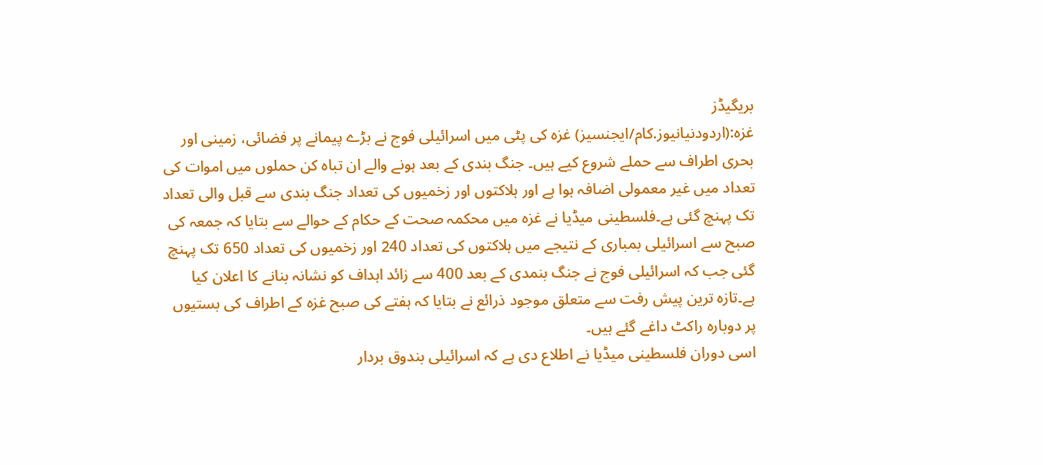بریگیڈز
غزہ:(اردودنیانیوز.کام/ایجنسیز) غزہ کی پٹی میں اسرائیلی فوج نے بڑے پیمانے پر فضائی، زمینی اور بحری اطراف سے حملے شروع کیے ہیں۔ جنگ بندی کے بعد ہونے والے ان تباہ کن حملوں میں اموات کی تعداد میں غیر معمولی اضافہ ہوا ہے اور ہلاکتوں اور زخمیوں کی تعداد جنگ بندی سے قبل والی تعداد تک پہنچ گئی ہے۔فلسطینی میڈیا نے غزہ میں محکمہ صحت کے حکام کے حوالے سے بتایا کہ جمعہ کی صبح سے اسرائیلی بمباری کے نتیجے میں ہلاکتوں کی تعداد 240 اور زخمیوں کی تعداد 650 تک پہنچ گئی جب کہ اسرائیلی فوج نے جنگ بنمدی کے بعد 400 سے زائد اہداف کو نشانہ بنانے کا اعلان کیا ہے۔تازہ ترین پیش رفت سے متعلق موجود ذرائع نے بتایا کہ ہفتے کی صبح غزہ کے اطراف کی بستیوں پر دوبارہ راکٹ داغے گئے ہیں۔
اسی دوران فلسطینی میڈیا نے اطلاع دی ہے کہ اسرائیلی بندوق بردار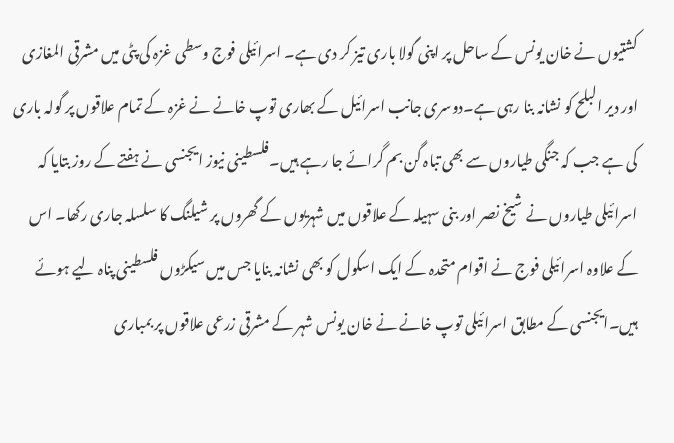کشتیوں نے خان یونس کے ساحل پر اپنی گولا باری تیز کر دی ہے۔ اسرائیلی فوج وسطی غزہ کی پٹی میں مشرقی المغازی اور دیر البلح کو نشانہ بنا رہی ہے۔دوسری جانب اسرائیل کے بھاری توپ خانے نے غزہ کے تمام علاقوں پر گولہ باری کی ہے جب کہ جنگی طیاروں سے بھی تباہ گن بم گرائے جا رہے ہیں۔فلسطینی نیوز ایجنسی نے ہفتے کے روز بتایا کہ اسرائیلی طیاروں نے شیخ نصر اور بنی سہیلہ کے علاقوں میں شہریوں کے گھروں پر شیلنگ کا سلسلہ جاری رکھا۔ اس کے علاوہ اسرائیلی فوج نے اقوام متحدہ کے ایک اسکول کو بھی نشانہ بنایا جس میں سیکڑوں فلسطینی پناہ لیے ہوئے ہیں۔ایجنسی کے مطابق اسرائیلی توپ خانے نے خان یونس شہر کے مشرقی زرعی علاقوں پر بمباری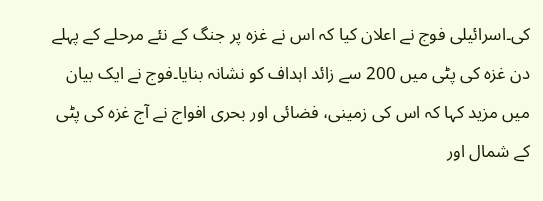کی۔اسرائیلی فوج نے اعلان کیا کہ اس نے غزہ پر جنگ کے نئے مرحلے کے پہلے دن غزہ کی پٹی میں 200 سے زائد اہداف کو نشانہ بنایا۔فوج نے ایک بیان میں مزید کہا کہ اس کی زمینی، فضائی اور بحری افواج نے آج غزہ کی پٹی کے شمال اور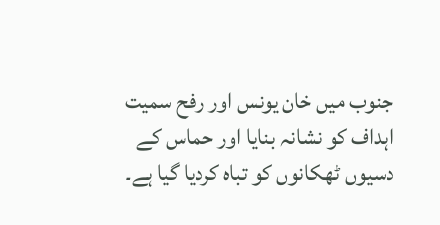جنوب میں خان یونس اور رفح سمیت اہداف کو نشانہ بنایا اور حماس کے دسیوں ٹھکانوں کو تباہ کردیا گیا ہے۔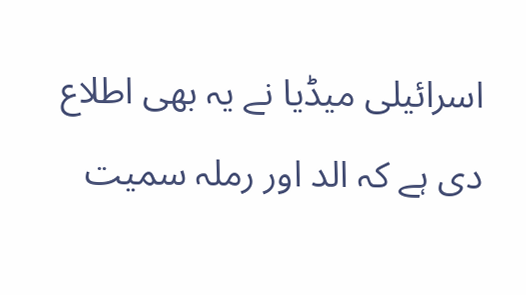اسرائیلی میڈیا نے یہ بھی اطلاع دی ہے کہ الد اور رملہ سمیت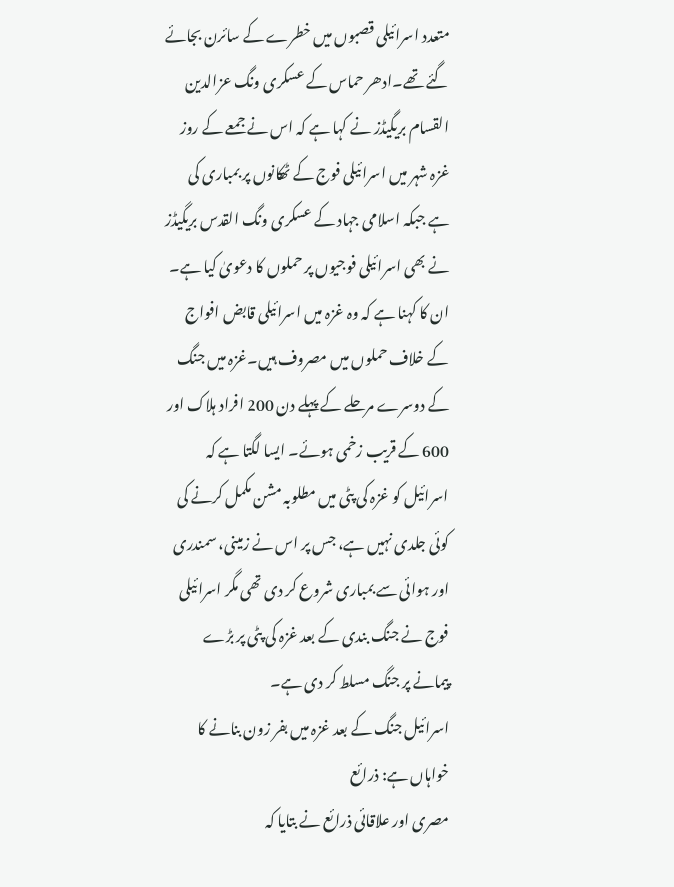متعدد اسرائیلی قصبوں میں خطرے کے سائرن بجائے گئے تھے۔ادھر حماس کے عسکری ونگ عزالدین القسام بریگیڈز نے کہا ہے کہ اس نے جمعے کے روز غزہ شہر میں اسرائیلی فوج کے ٹھکانوں پر بمباری کی ہے جبکہ اسلامی جہاد کے عسکری ونگ القدس بریگیڈز نے بھی اسرائیلی فوجیوں پر حملوں کا دعویٰ کیا ہے۔ ان کا کہنا ہے کہ وہ غزہ میں اسرائیلی قابض افواج کے خلاف حملوں میں مصروف ہیں۔غزہ میں جنگ کے دوسرے مرحلے کے پہلے دن 200 افراد ہلاک اور 600 کے قریب زخمی ہوئے۔ ایسا لگتا ہے کہ اسرائیل کو غزہ کی پٹی میں مطلوبہ مشن مکمل کرنے کی کوئی جلدی نہیں ہے، جس پر اس نے زمینی، سمندری اور ہوائی سے بمباری شروع کر دی تھی مگر اسرائیلی فوج نے جنگ بندی کے بعد غزہ کی پٹی پر بڑے پیمانے پر جنگ مسلط کر دی ہے۔
اسرائیل جنگ کے بعد غزہ میں بفر زون بنانے کا خواہاں ہے: ذرائع
مصری اور علاقائی ذرائع نے بتایا کہ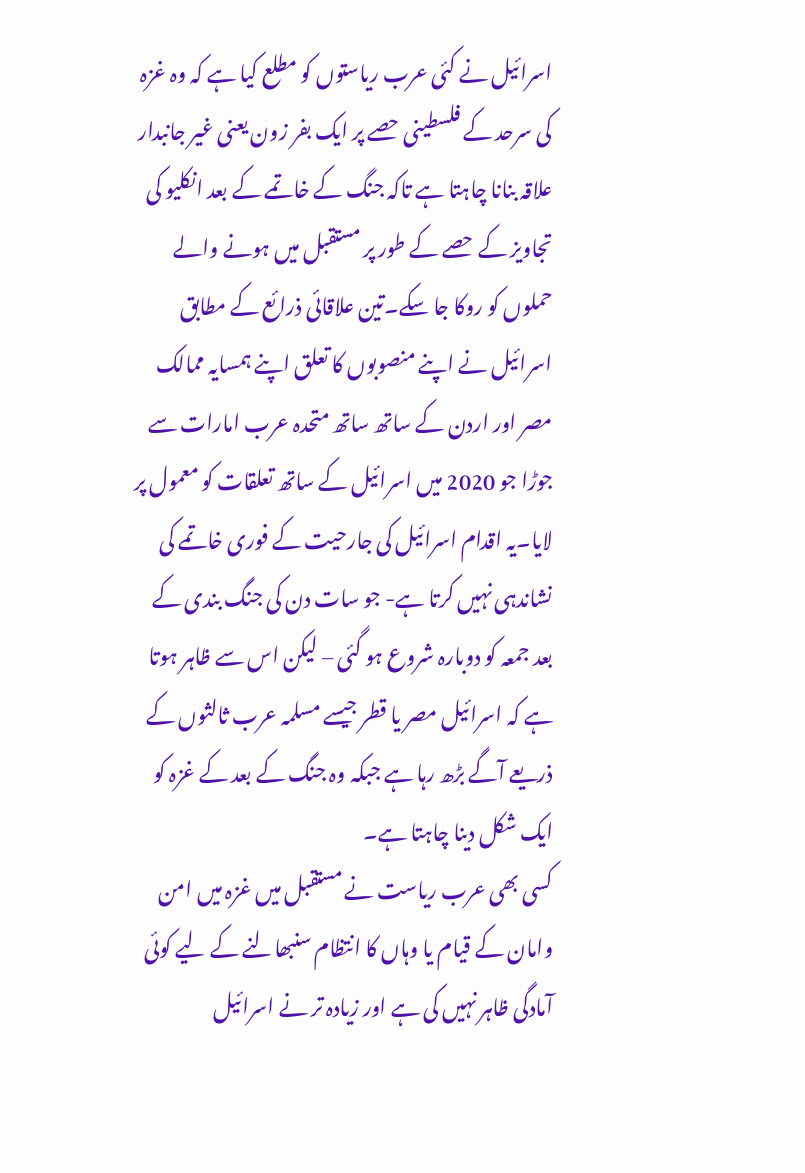اسرائیل نے کئی عرب ریاستوں کو مطلع کیا ہے کہ وہ غزہ کی سرحد کے فلسطینی حصے پر ایک بفر زون یعنی غیر جانبدار علاقہ بنانا چاہتا ہے تاکہ جنگ کے خاتمے کے بعد انکلیو کی تجاویز کے حصے کے طور پر مستقبل میں ہونے والے حملوں کو روکا جا سکے۔تین علاقائی ذرائع کے مطابق اسرائیل نے اپنے منصوبوں کا تعلق اپنے ہمسایہ ممالک مصر اور اردن کے ساتھ ساتھ متحدہ عرب امارات سے جوڑا جو 2020 میں اسرائیل کے ساتھ تعلقات کو معمول پر لایا۔یہ اقدام اسرائیل کی جارحیت کے فوری خاتمے کی نشاندہی نہیں کرتا ہے- جو سات دن کی جنگ بندی کے بعد جمعہ کو دوبارہ شروع ہو گئی – لیکن اس سے ظاہر ہوتا ہے کہ اسرائیل مصر یا قطر جیسے مسلمہ عرب ثالثوں کے ذریعے آگے بڑھ رہا ہے جبکہ وہ جنگ کے بعد کے غزہ کو ایک شکل دینا چاہتا ہے۔
کسی بھی عرب ریاست نے مستقبل میں غزہ میں امن وامان کے قیام یا وہاں کا انتظام سنبھالنے کے لیے کوئی آمادگی ظاہر نہیں کی ہے اور زیادہ تر نے اسرائیل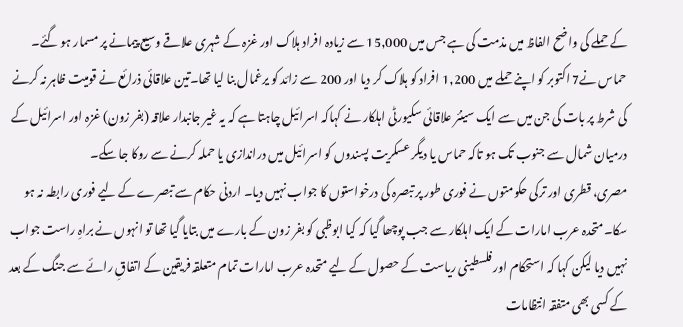کے حملے کی واضح الفاظ میں مذمت کی ہے جس میں 15,000 سے زیادہ افراد ہلاک اور غزہ کے شہری علاقے وسیع پیمانے پر مسمار ہو گئے۔ حماس نے7 اکتوبر کو اپنے حملے میں 1,200 افراد کو ہلاک کر دیا اور 200 سے زائد کو یرغمال بنا لیا تھا۔تین علاقائی ذرائع نے قومیت ظاہر نہ کرنے کی شرط پر بات کی جن میں سے ایک سینئر علاقائی سکیورٹی اہلکار نے کہاکہ اسرائیل چاہتا ہے کہ یہ غیر جانبدار علاقہ (بفر زون) غزہ اور اسرائیل کے درمیان شمال سے جنوب تک ہو تاکہ حماس یا دیگر عسکریت پسندوں کو اسرائیل میں دراندازی یا حملہ کرنے سے روکا جا سکے۔
مصری، قطری اور ترکی حکومتوں نے فوری طور پر تبصرہ کی درخواستوں کا جواب نہیں دیا۔ اردنی حکام سے تبصرے کے لیے فوری رابطہ نہ ہو سکا۔متحدہ عرب امارات کے ایک اہلکار سے جب پوچھا گیا کہ کیا ابوظبی کو بفر زون کے بارے میں بتایا گیا تھا تو انہوں نے براہِ راست جواب نہیں دیا لیکن کہا کہ استحکام اور فلسطینی ریاست کے حصول کے لیے متحدہ عرب امارات تمام متعلقہ فریقین کے اتفاقِ رائے سے جنگ کے بعد کے کسی بھی متفقہ انتظامات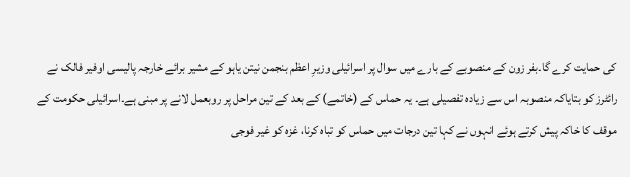کی حمایت کرے گا۔بفر زون کے منصوبے کے بارے میں سوال پر اسرائیلی وزیرِ اعظم بنجمن نیتن یاہو کے مشیر برائے خارجہ پالیسی اوفیر فالک نے رائٹرز کو بتایاکہ منصوبہ اس سے زیادہ تفصیلی ہے۔ یہ حماس کے (خاتمے) کے بعد کے تین مراحل پر روبعمل لانے پر مبنی ہے۔اسرائیلی حکومت کے موقف کا خاکہ پیش کرتے ہوئے انہوں نے کہا تین درجات میں حماس کو تباہ کرنا، غزہ کو غیر فوجی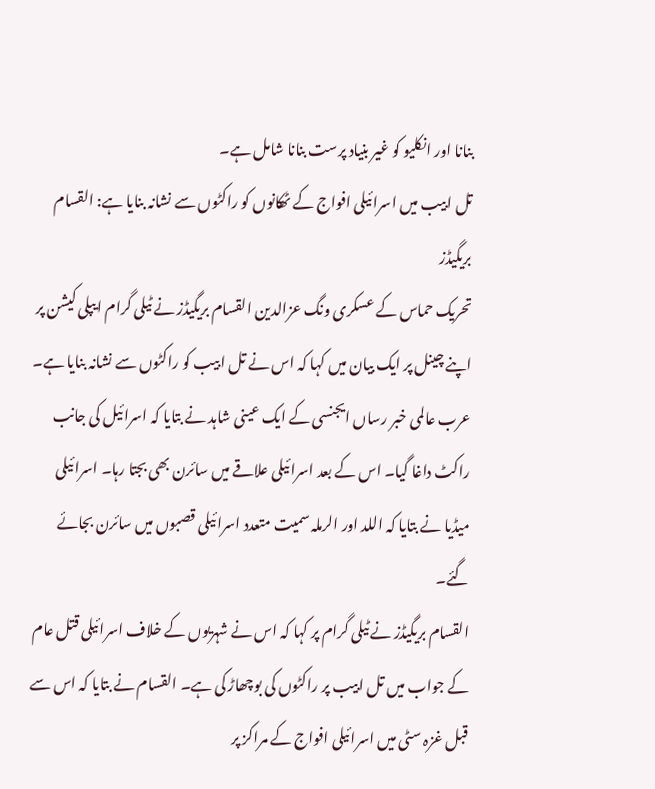بنانا اور انکلیو کو غیر بنیاد پرست بنانا شامل ہے۔
تل ابیب میں اسرائیلی افواج کے ٹھکانوں کو راکٹوں سے نشانہ بنایا ہے: القسام بریگیڈز
تحریک حماس کے عسکری ونگ عزالدین القسام بریگیڈز نے ٹیلی گرام ایپلی کیشن پر اپنے چینل پر ایک بیان میں کہا کہ اس نے تل ابیب کو راکٹوں سے نشانہ بنایا ہے۔ عرب عالمی خبر رساں ایجنسی کے ایک عینی شاہد نے بتایا کہ اسرائیل کی جانب راکٹ داغا گیا۔ اس کے بعد اسرائیلی علاقے میں سائرن بھی بجتا رہا۔ اسرائیلی میڈیا نے بتایا کہ اللد اور الرملہ سمیت متعدد اسرائیلی قصبوں میں سائرن بجائے گئے۔
القسام بریگیڈز نے ٹیلی گرام پر کہا کہ اس نے شہریوں کے خلاف اسرائیلی قتل عام کے جواب میں تل ابیب پر راکٹوں کی بوچھاڑ کی ہے۔ القسام نے بتایا کہ اس سے قبل غزہ سٹی میں اسرائیلی افواج کے مراکز پر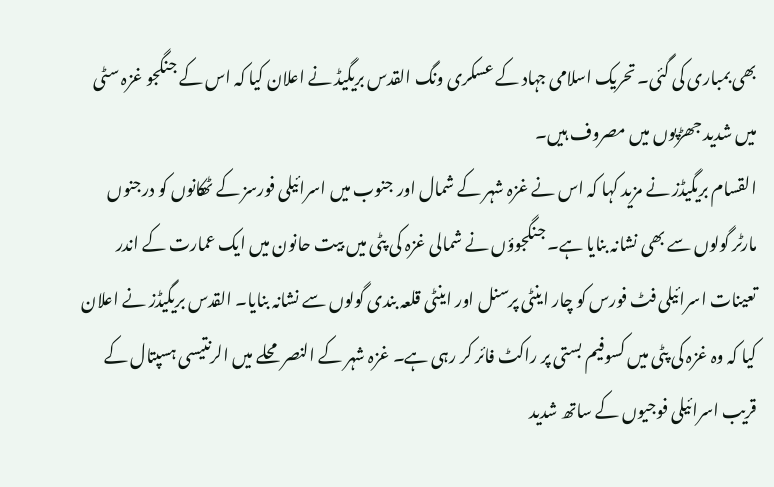بھی بمباری کی گئی۔ تحریک اسلامی جہاد کے عسکری ونگ القدس بریگیڈ نے اعلان کیا کہ اس کے جنگجو غزہ سٹی میں شدید جھڑپوں میں مصروف ہیں۔
القسام بریگیڈز نے مزید کہا کہ اس نے غزہ شہر کے شمال اور جنوب میں اسرائیلی فورسز کے ٹھکانوں کو درجنوں مارٹر گولوں سے بھی نشانہ بنایا ہے۔ جنگجوؤں نے شمالی غزہ کی پٹی میں بیت حانون میں ایک عمارت کے اندر تعینات اسرائیلی فٹ فورس کو چار اینٹی پرسنل اور اینٹی قلعہ بندی گولوں سے نشانہ بنایا۔ القدس بریگیڈز نے اعلان کیا کہ وہ غزہ کی پٹی میں کسوفیم بستی پر راکٹ فائر کر رہی ہے۔ غزہ شہر کے النصر محلے میں الرنتیسی ہسپتال کے قریب اسرائیلی فوجیوں کے ساتھ شدید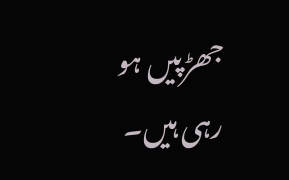جھڑپیں ہو رہی ہیں۔